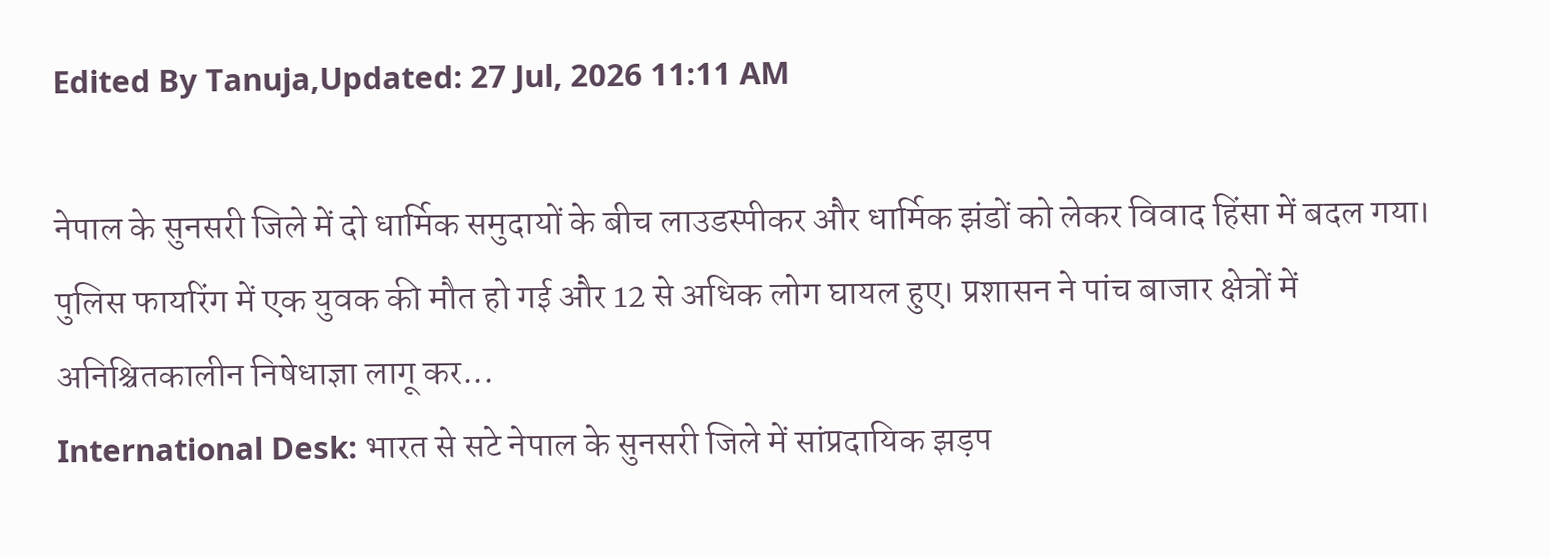Edited By Tanuja,Updated: 27 Jul, 2026 11:11 AM

नेपाल के सुनसरी जिले में दो धार्मिक समुदायों के बीच लाउडस्पीकर और धार्मिक झंडों को लेकर विवाद हिंसा में बदल गया। पुलिस फायरिंग में एक युवक की मौत हो गई और 12 से अधिक लोग घायल हुए। प्रशासन ने पांच बाजार क्षेत्रों में अनिश्चितकालीन निषेधाज्ञा लागू कर...
International Desk: भारत से सटे नेपाल के सुनसरी जिले में सांप्रदायिक झड़प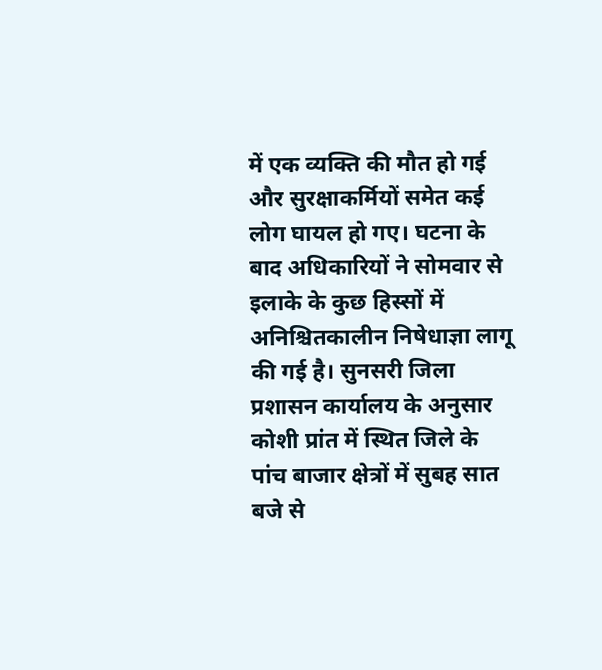में एक व्यक्ति की मौत हो गई और सुरक्षाकर्मियों समेत कई लोग घायल हो गए। घटना के बाद अधिकारियों ने सोमवार से इलाके के कुछ हिस्सों में अनिश्चितकालीन निषेधाज्ञा लागू की गई है। सुनसरी जिला प्रशासन कार्यालय के अनुसार कोशी प्रांत में स्थित जिले के पांच बाजार क्षेत्रों में सुबह सात बजे से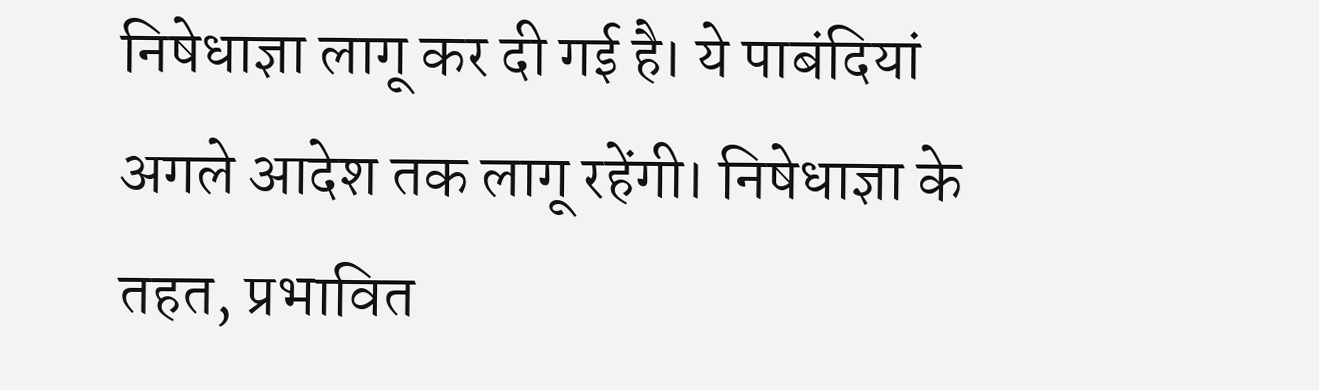निषेधाज्ञा लागू कर दी गई है। ये पाबंदियां अगले आदेश तक लागू रहेंगी। निषेधाज्ञा के तहत, प्रभावित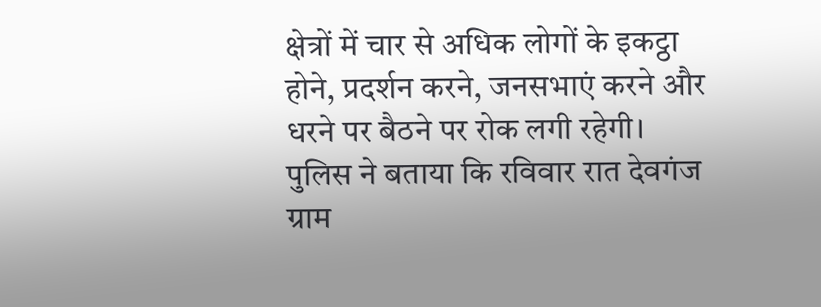क्षेत्रों में चार से अधिक लोगों के इकट्ठा होने, प्रदर्शन करने, जनसभाएं करने और धरने पर बैठने पर रोक लगी रहेगी।
पुलिस ने बताया कि रविवार रात देवगंज ग्राम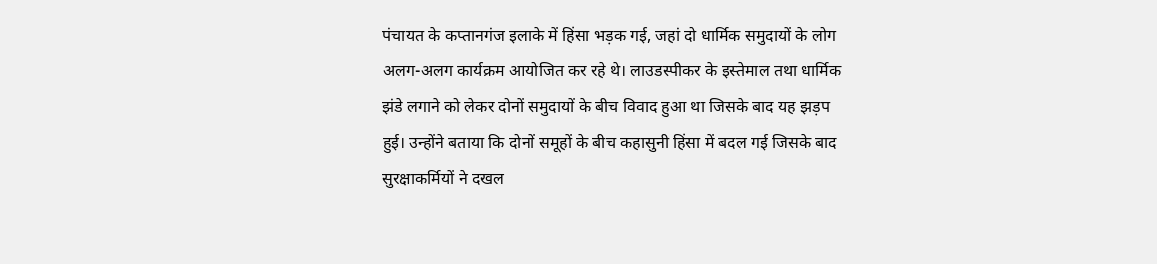पंचायत के कप्तानगंज इलाके में हिंसा भड़क गई, जहां दो धार्मिक समुदायों के लोग अलग-अलग कार्यक्रम आयोजित कर रहे थे। लाउडस्पीकर के इस्तेमाल तथा धार्मिक झंडे लगाने को लेकर दोनों समुदायों के बीच विवाद हुआ था जिसके बाद यह झड़प हुई। उन्होंने बताया कि दोनों समूहों के बीच कहासुनी हिंसा में बदल गई जिसके बाद सुरक्षाकर्मियों ने दखल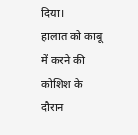दिया।
हालात को काबू में करने की कोशिश के दौरान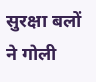सुरक्षा बलों ने गोली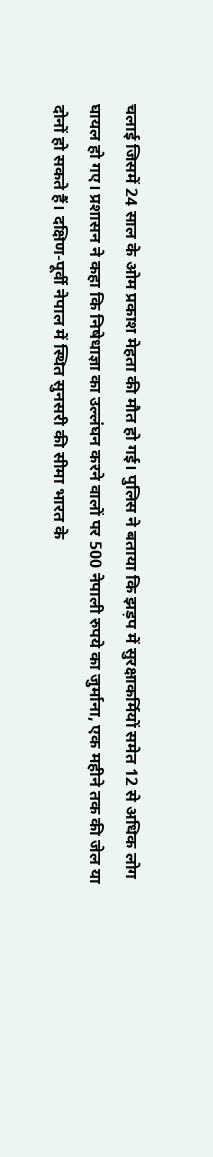चलाई जिसमें 24 साल के ओम प्रकाश मेहता की मौत हो गई। पुलिस ने बताया कि झड़प में सुरक्षाकर्मियों समेत 12 से अधिक लोग घायल हो गए। प्रशासन ने कहा कि निषेधाज्ञा का उल्लंघन करने वालों पर 500 नेपाली रुपये का जुर्माना, एक महीने तक की जेल या दोनों हो सकते हैं। दक्षिण-पूर्वी नेपाल में स्थित सुनसरी की सीमा भारत के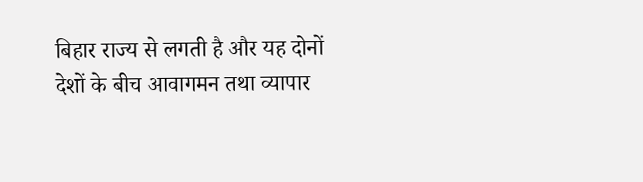बिहार राज्य से लगती है और यह दोनों देशों के बीच आवागमन तथा व्यापार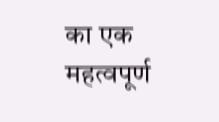का एक महत्वपूर्ण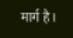मार्ग है।